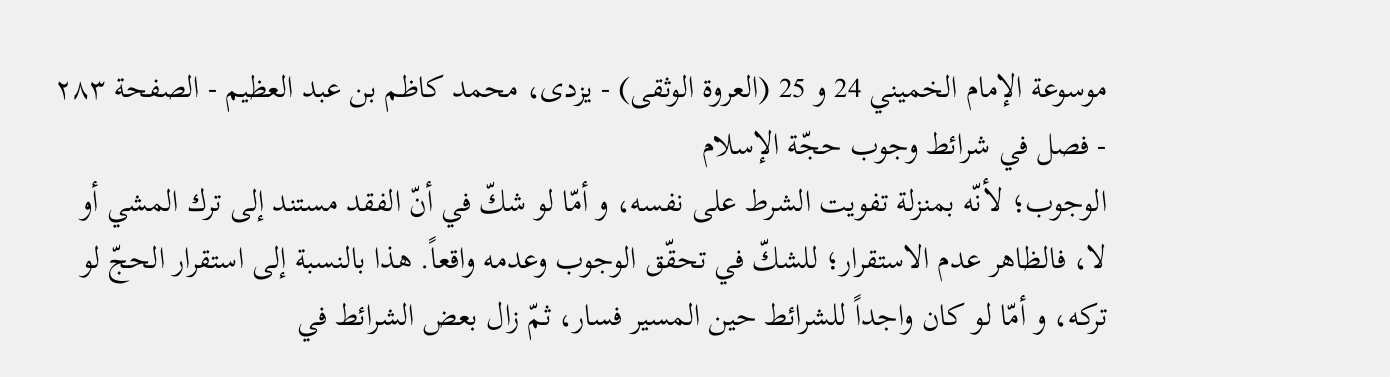موسوعة الإمام الخميني 24 و 25 (العروة الوثقى) - يزدى، محمد كاظم بن عبد العظيم - الصفحة ٢٨٣ - فصل في شرائط وجوب حجّة الإسلام
الوجوب؛ لأنّه بمنزلة تفويت الشرط على نفسه، و أمّا لو شكّ في أنّ الفقد مستند إلى ترك المشي أو لا، فالظاهر عدم الاستقرار؛ للشكّ في تحقّق الوجوب وعدمه واقعاً. هذا بالنسبة إلى استقرار الحجّ لو تركه، و أمّا لو كان واجداً للشرائط حين المسير فسار، ثمّ زال بعض الشرائط في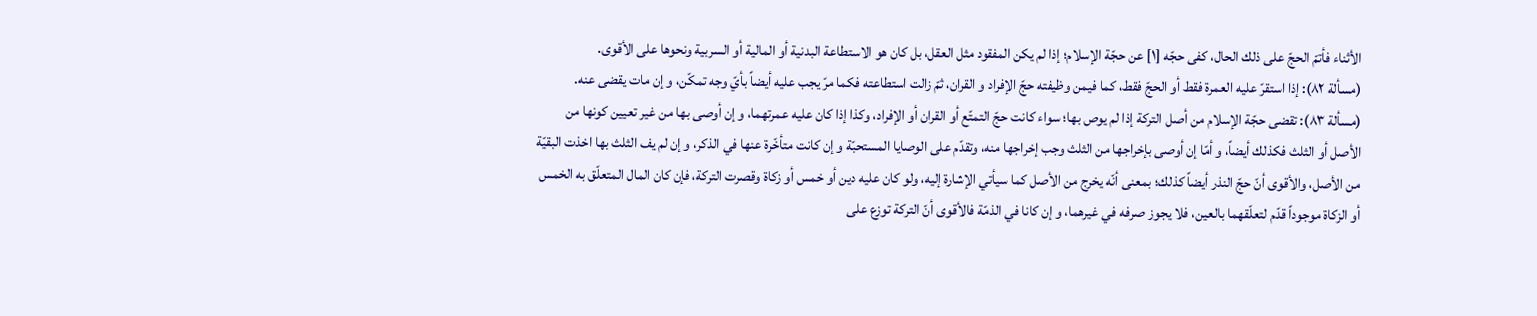الأثناء فأتمّ الحجّ على ذلك الحال، كفى حجّه [١] عن حجّة الإسلام؛ إذا لم يكن المفقود مثل العقل، بل كان هو الاستطاعة البدنية أو المالية أو السربية ونحوها على الأقوى.
(مسألة ٨٢): إذا استقرّ عليه العمرة فقط أو الحجّ فقط، كما فيمن وظيفته حجّ الإفراد و القران، ثمّ زالت استطاعته فكما مرّ يجب عليه أيضاً بأيّ وجه تمكّن، و إن مات يقضى عنه.
(مسألة ٨٣): تقضى حجّة الإسلام من أصل التركة إذا لم يوص بها؛ سواء كانت حجّ التمتّع أو القران أو الإفراد، وكذا إذا كان عليه عمرتهما، و إن أوصى بها من غير تعيين كونها من الأصل أو الثلث فكذلك أيضاً، و أمّا إن أوصى بإخراجها من الثلث وجب إخراجها منه، وتقدّم على الوصايا المستحبّة و إن كانت متأخّرة عنها في الذكر، و إن لم يف الثلث بها اخذت البقيّة من الأصل، والأقوى أنّ حجّ النذر أيضاً كذلك؛ بمعنى أنّه يخرج من الأصل كما سيأتي الإشارة إليه، ولو كان عليه دين أو خمس أو زكاة وقصرت التركة، فإن كان المال المتعلّق به الخمس أو الزكاة موجوداً قدّم لتعلّقهما بالعين، فلا يجوز صرفه في غيرهما، و إن كانا في الذمّة فالأقوى أنّ التركة توزع على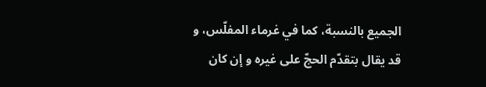الجميع بالنسبة، كما في غرماء المفلّس، و قد يقال بتقدّم الحجّ على غيره و إن كان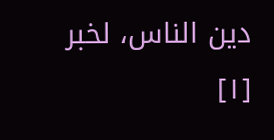دين الناس، لخبر
[١]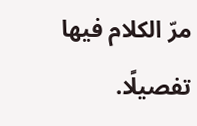مرّ الكلام فيها تفصيلًا.